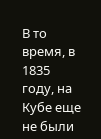В то время, в 1835 году, на Кубе еще не были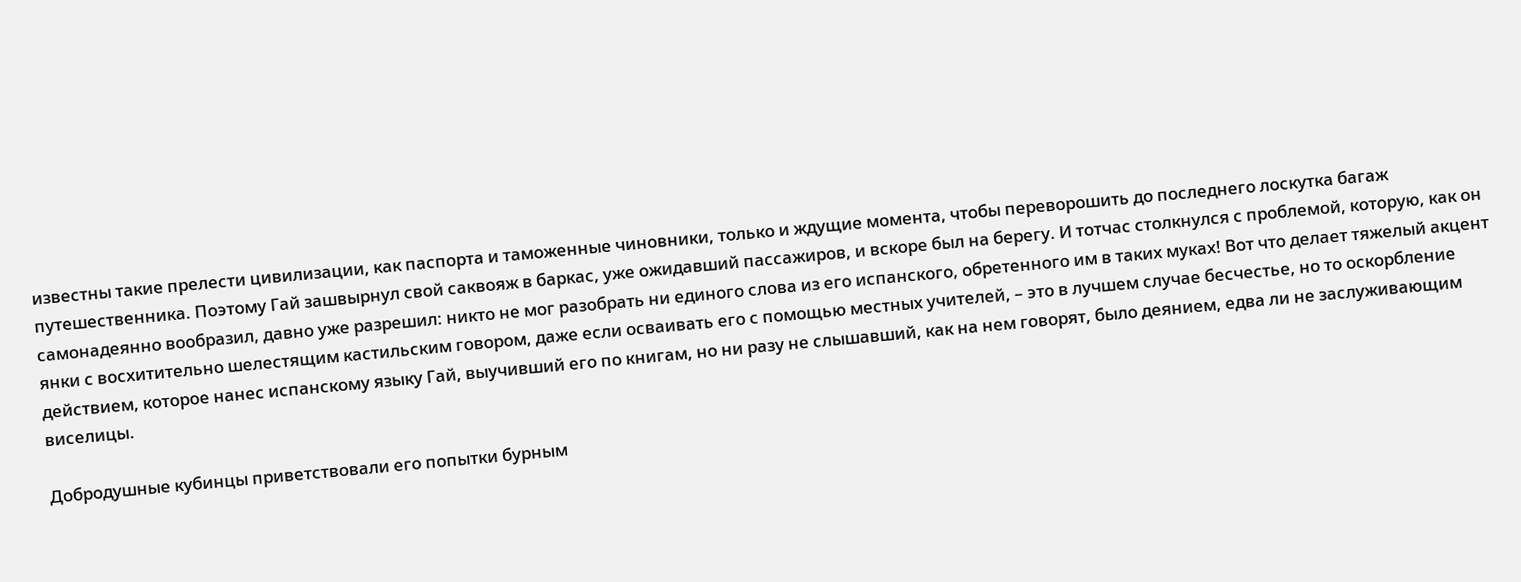известны такие прелести цивилизации, как паспорта и таможенные чиновники, только и ждущие момента, чтобы переворошить до последнего лоскутка багаж путешественника. Поэтому Гай зашвырнул свой саквояж в баркас, уже ожидавший пассажиров, и вскоре был на берегу. И тотчас столкнулся с проблемой, которую, как он самонадеянно вообразил, давно уже разрешил: никто не мог разобрать ни единого слова из его испанского, обретенного им в таких муках! Вот что делает тяжелый акцент янки с восхитительно шелестящим кастильским говором, даже если осваивать его с помощью местных учителей, – это в лучшем случае бесчестье, но то оскорбление действием, которое нанес испанскому языку Гай, выучивший его по книгам, но ни разу не слышавший, как на нем говорят, было деянием, едва ли не заслуживающим виселицы.

Добродушные кубинцы приветствовали его попытки бурным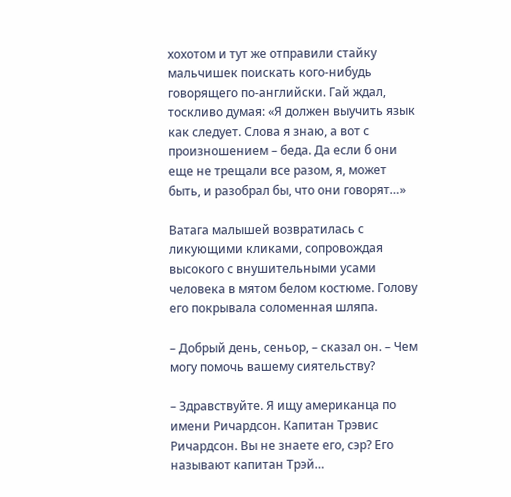хохотом и тут же отправили стайку мальчишек поискать кого-нибудь говорящего по-английски. Гай ждал, тоскливо думая: «Я должен выучить язык как следует. Слова я знаю, а вот с произношением – беда. Да если б они еще не трещали все разом, я, может быть, и разобрал бы, что они говорят…»

Ватага малышей возвратилась с ликующими кликами, сопровождая высокого с внушительными усами человека в мятом белом костюме. Голову его покрывала соломенная шляпа.

– Добрый день, сеньор, – сказал он. – Чем могу помочь вашему сиятельству?

– Здравствуйте. Я ищу американца по имени Ричардсон. Капитан Трэвис Ричардсон. Вы не знаете его, сэр? Его называют капитан Трэй…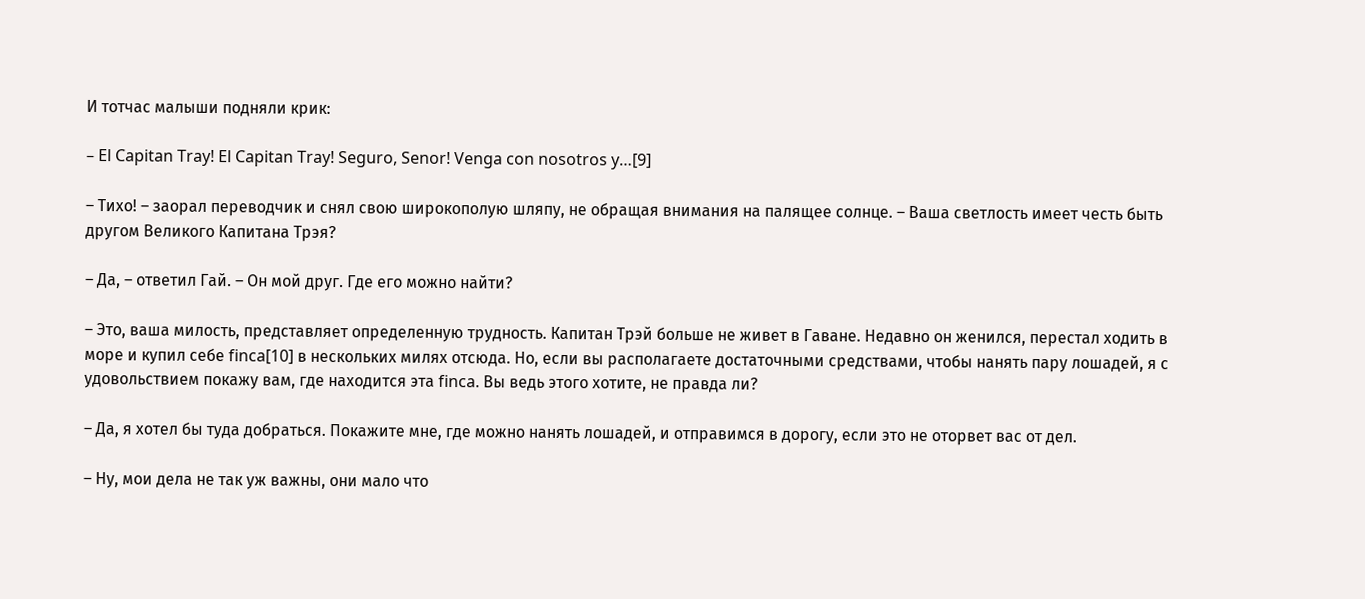И тотчас малыши подняли крик:

– El Capitan Tray! El Capitan Tray! Seguro, Senor! Venga con nosotros y…[9]

– Тихо! – заорал переводчик и снял свою широкополую шляпу, не обращая внимания на палящее солнце. – Ваша светлость имеет честь быть другом Великого Капитана Трэя?

– Да, – ответил Гай. – Он мой друг. Где его можно найти?

– Это, ваша милость, представляет определенную трудность. Капитан Трэй больше не живет в Гаване. Недавно он женился, перестал ходить в море и купил себе finca[10] в нескольких милях отсюда. Но, если вы располагаете достаточными средствами, чтобы нанять пару лошадей, я с удовольствием покажу вам, где находится эта finca. Вы ведь этого хотите, не правда ли?

– Да, я хотел бы туда добраться. Покажите мне, где можно нанять лошадей, и отправимся в дорогу, если это не оторвет вас от дел.

– Ну, мои дела не так уж важны, они мало что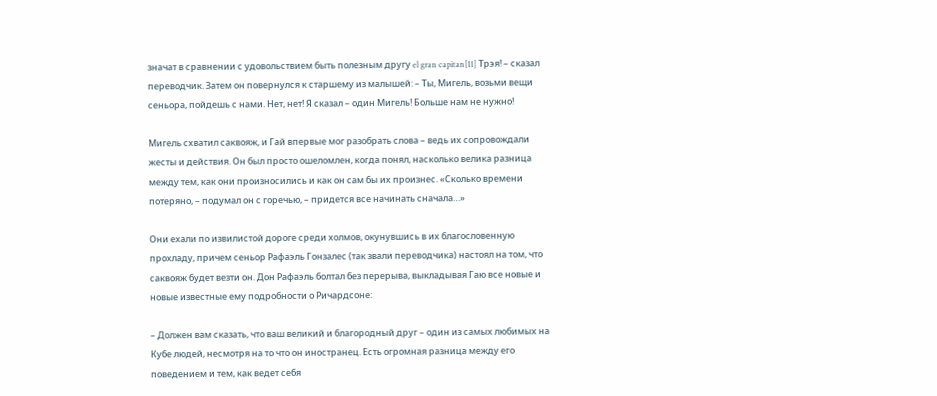значат в сравнении с удовольствием быть полезным другу el gran capitan[11] Трэя! – сказал переводчик. Затем он повернулся к старшему из малышей: – Ты, Мигель, возьми вещи сеньора, пойдешь с нами. Нет, нет! Я сказал – один Мигель! Больше нам не нужно!

Мигель схватил саквояж, и Гай впервые мог разобрать слова – ведь их сопровождали жесты и действия. Он был просто ошеломлен, когда понял, насколько велика разница между тем, как они произносились и как он сам бы их произнес. «Сколько времени потеряно, – подумал он с горечью, – придется все начинать сначала…»

Они ехали по извилистой дороге среди холмов, окунувшись в их благословенную прохладу, причем сеньор Рафаэль Гонзалес (так звали переводчика) настоял на том, что саквояж будет везти он. Дон Рафаэль болтал без перерыва, выкладывая Гаю все новые и новые известные ему подробности о Ричардсоне:

– Должен вам сказать, что ваш великий и благородный друг – один из самых любимых на Кубе людей, несмотря на то что он иностранец. Есть огромная разница между его поведением и тем, как ведет себя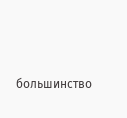большинство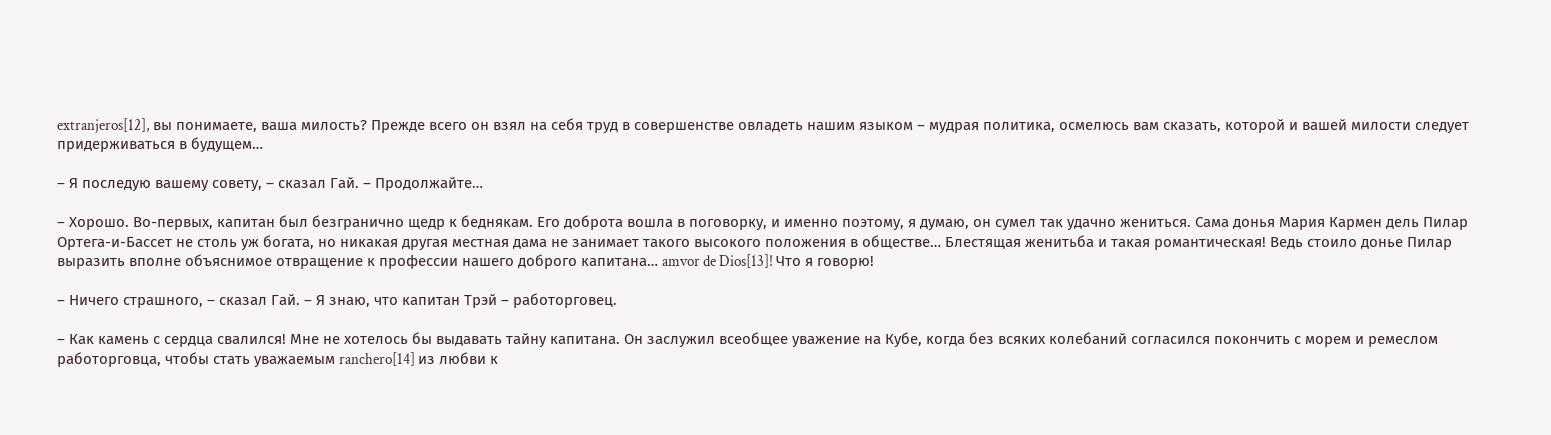extranjeros[12], вы понимаете, ваша милость? Прежде всего он взял на себя труд в совершенстве овладеть нашим языком – мудрая политика, осмелюсь вам сказать, которой и вашей милости следует придерживаться в будущем…

– Я последую вашему совету, – сказал Гай. – Продолжайте…

– Хорошо. Во-первых, капитан был безгранично щедр к беднякам. Его доброта вошла в поговорку, и именно поэтому, я думаю, он сумел так удачно жениться. Сама донья Мария Кармен дель Пилар Ортега-и-Бассет не столь уж богата, но никакая другая местная дама не занимает такого высокого положения в обществе… Блестящая женитьба и такая романтическая! Ведь стоило донье Пилар выразить вполне объяснимое отвращение к профессии нашего доброго капитана… amvor de Dios[13]! Что я говорю!

– Ничего страшного, – сказал Гай. – Я знаю, что капитан Трэй – работорговец.

– Как камень с сердца свалился! Мне не хотелось бы выдавать тайну капитана. Он заслужил всеобщее уважение на Кубе, когда без всяких колебаний согласился покончить с морем и ремеслом работорговца, чтобы стать уважаемым ranchero[14] из любви к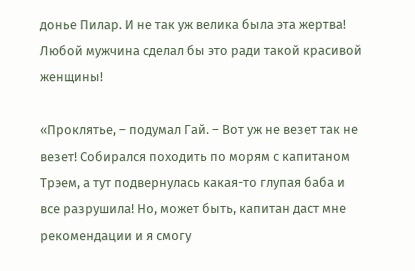донье Пилар. И не так уж велика была эта жертва! Любой мужчина сделал бы это ради такой красивой женщины!

«Проклятье, – подумал Гай. – Вот уж не везет так не везет! Собирался походить по морям с капитаном Трэем, а тут подвернулась какая-то глупая баба и все разрушила! Но, может быть, капитан даст мне рекомендации и я смогу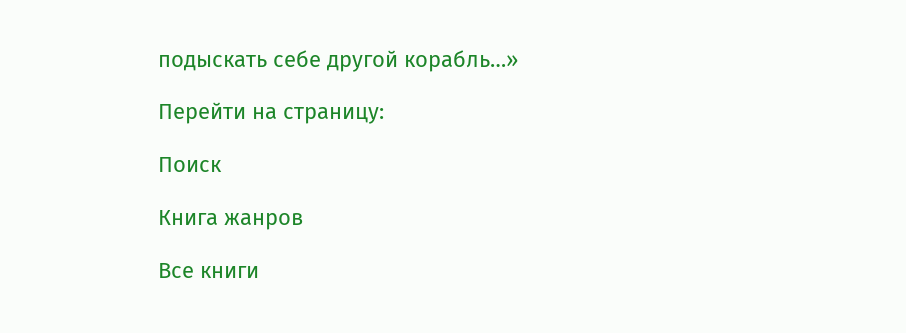подыскать себе другой корабль…»

Перейти на страницу:

Поиск

Книга жанров

Все книги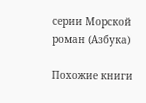серии Морской роман (Азбука)

Похожие книги